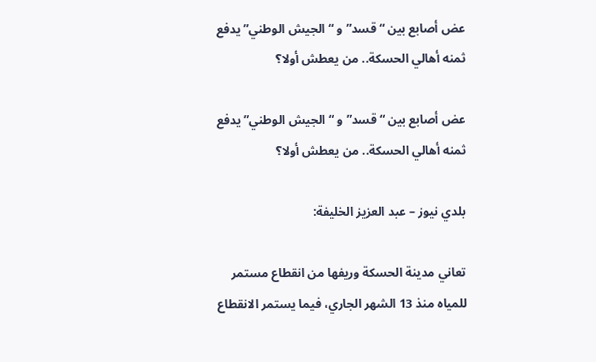عض أصابع بين “قسد” و “الجيش الوطني” يدفع ثمنه أهالي الحسكة.. من يعطش أولا؟

عض أصابع بين “قسد” و “الجيش الوطني” يدفع ثمنه أهالي الحسكة.. من يعطش أولا؟

بلدي نيوز – عبد العزيز الخليفة:

تعاني مدينة الحسكة وريفها من انقطاع مستمر للمياه منذ 13 الشهر الجاري، فيما يستمر الانقطاع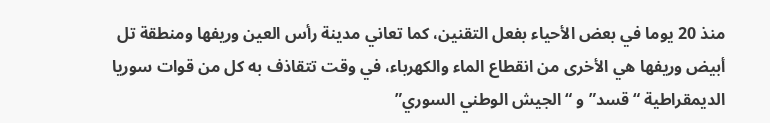منذ 20 يوما في بعض الأحياء بفعل التقنين، كما تعاني مدينة رأس العين وريفها ومنطقة تل أبيض وريفها هي الأخرى من انقطاع الماء والكهرباء، في وقت تتقاذف به كل من قوات سوريا الديمقراطية “قسد” و “الجيش الوطني السوري”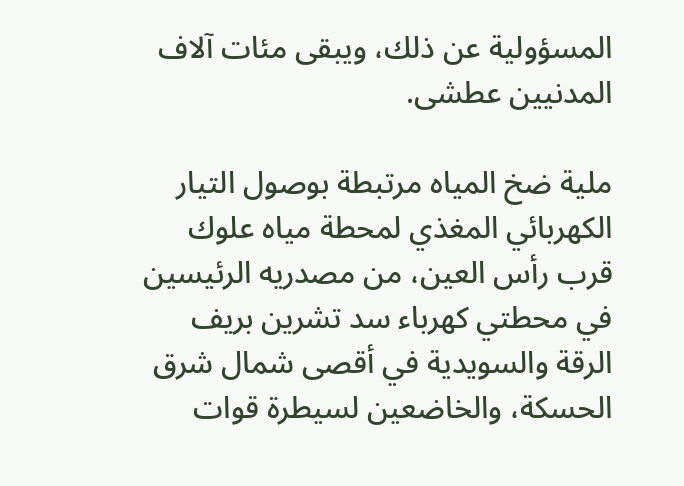المسؤولية عن ذلك، ويبقى مئات آلاف المدنيين عطشى.

ملية ضخ المياه مرتبطة بوصول التيار الكهربائي المغذي لمحطة مياه علوك قرب رأس العين، من مصدريه الرئيسين في محطتي كهرباء سد تشرين بريف الرقة والسويدية في أقصى شمال شرق الحسكة، والخاضعين لسيطرة قوات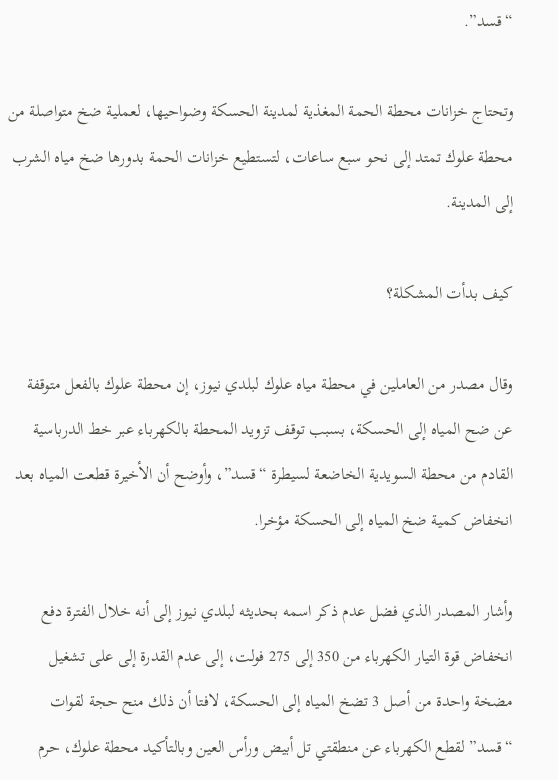“قسد”.

وتحتاج خزانات محطة الحمة المغذية لمدينة الحسكة وضواحيها، لعملية ضخ متواصلة من محطة علوك تمتد إلى نحو سبع ساعات، لتستطيع خزانات الحمة بدورها ضخ مياه الشرب إلى المدينة.

كيف بدأت المشكلة؟

وقال مصدر من العاملين في محطة مياه علوك لبلدي نيوز، إن محطة علوك بالفعل متوقفة عن ضح المياه إلى الحسكة، بسبب توقف تزويد المحطة بالكهرباء عبر خط الدرباسية القادم من محطة السويدية الخاضعة لسيطرة “قسد”، وأوضح أن الأخيرة قطعت المياه بعد انخفاض كمية ضخ المياه إلى الحسكة مؤخرا.

وأشار المصدر الذي فضل عدم ذكر اسمه بحديثه لبلدي نيوز إلى أنه خلال الفترة دفع انخفاض قوة التيار الكهرباء من 350 إلى 275 فولت، إلى عدم القدرة إلى على تشغيل مضخة واحدة من أصل 3 تضخ المياه إلى الحسكة، لافتا أن ذلك منح حجة لقوات “قسد” لقطع الكهرباء عن منطقتي تل أبيض ورأس العين وبالتأكيد محطة علوك، حرم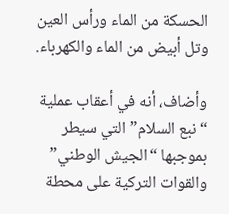الحسكة من الماء ورأس العين وتل أبيض من الماء والكهرباء.

وأضاف، أنه في أعقاب عملية “نبع السلام” التي سيطر بموجبها “الجيش الوطني” والقوات التركية على محطة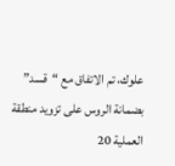علوك، تم الاتفاق مع “قسد” بضمانة الروس على تزويد منطقة العملية 20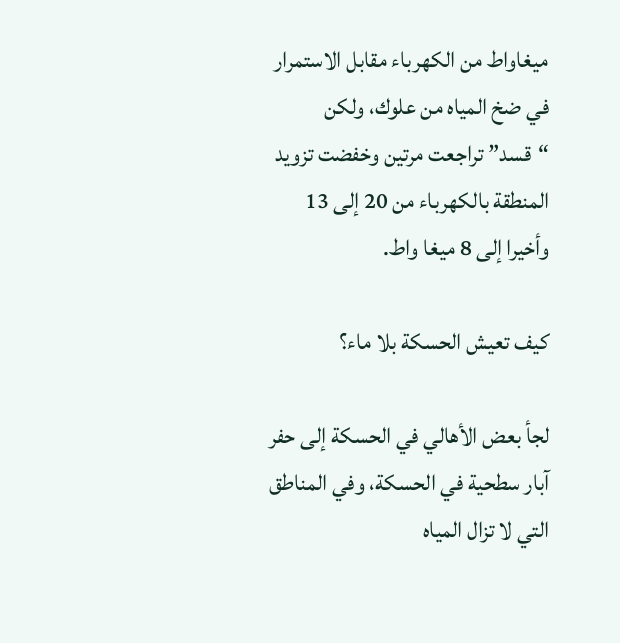ميغاواط من الكهرباء مقابل الاستمرار في ضخ المياه من علوك، ولكن “قسد” تراجعت مرتين وخفضت تزويد المنطقة بالكهرباء من 20 إلى 13 وأخيرا إلى 8 ميغا واط.

كيف تعيش الحسكة بلا ماء؟

لجأ بعض الأهالي في الحسكة إلى حفر آبار سطحية في الحسكة، وفي المناطق التي لا تزال المياه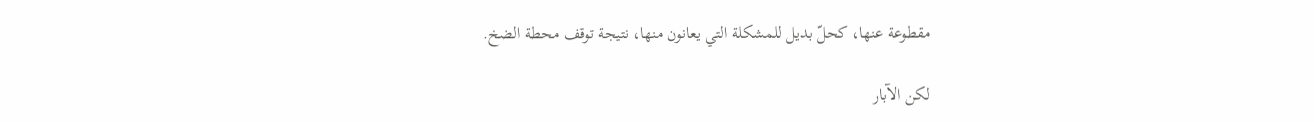مقطوعة عنها، كحلّ بديل للمشكلة التي يعانون منها، نتيجة توقف محطة الضخ.

لكن الآبار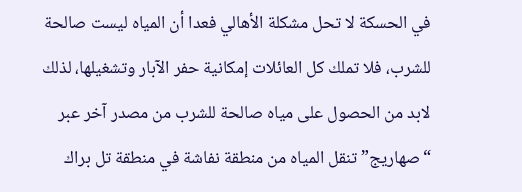في الحسكة لا تحل مشكلة الأهالي فعدا أن المياه ليست صالحة للشرب، فلا تملك كل العائلات إمكانية حفر الآبار وتشغيلها، لذلك لابد من الحصول على مياه صالحة للشرب من مصدر آخر عبر “صهاريج” تنقل المياه من منطقة نفاشة في منطقة تل براك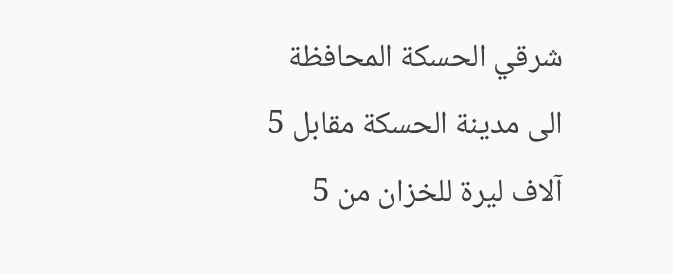شرقي الحسكة المحافظة الى مدينة الحسكة مقابل 5 آلاف ليرة للخزان من 5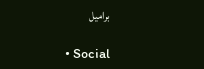براميل

  • Social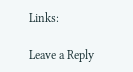Links:

Leave a Reply